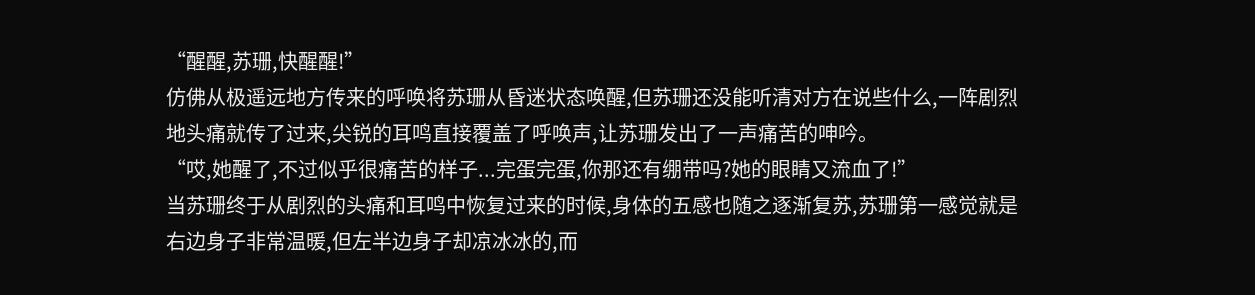“醒醒,苏珊,快醒醒!”
仿佛从极遥远地方传来的呼唤将苏珊从昏迷状态唤醒,但苏珊还没能听清对方在说些什么,一阵剧烈地头痛就传了过来,尖锐的耳鸣直接覆盖了呼唤声,让苏珊发出了一声痛苦的呻吟。
“哎,她醒了,不过似乎很痛苦的样子...完蛋完蛋,你那还有绷带吗?她的眼睛又流血了!”
当苏珊终于从剧烈的头痛和耳鸣中恢复过来的时候,身体的五感也随之逐渐复苏,苏珊第一感觉就是右边身子非常温暖,但左半边身子却凉冰冰的,而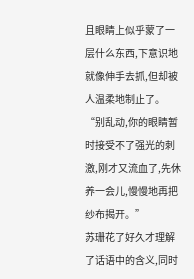且眼睛上似乎蒙了一层什么东西,下意识地就像伸手去抓,但却被人温柔地制止了。
“别乱动,你的眼睛暂时接受不了强光的刺激,刚才又流血了,先休养一会儿,慢慢地再把纱布揭开。”
苏珊花了好久才理解了话语中的含义,同时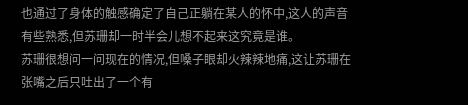也通过了身体的触感确定了自己正躺在某人的怀中,这人的声音有些熟悉,但苏珊却一时半会儿想不起来这究竟是谁。
苏珊很想问一问现在的情况,但嗓子眼却火辣辣地痛,这让苏珊在张嘴之后只吐出了一个有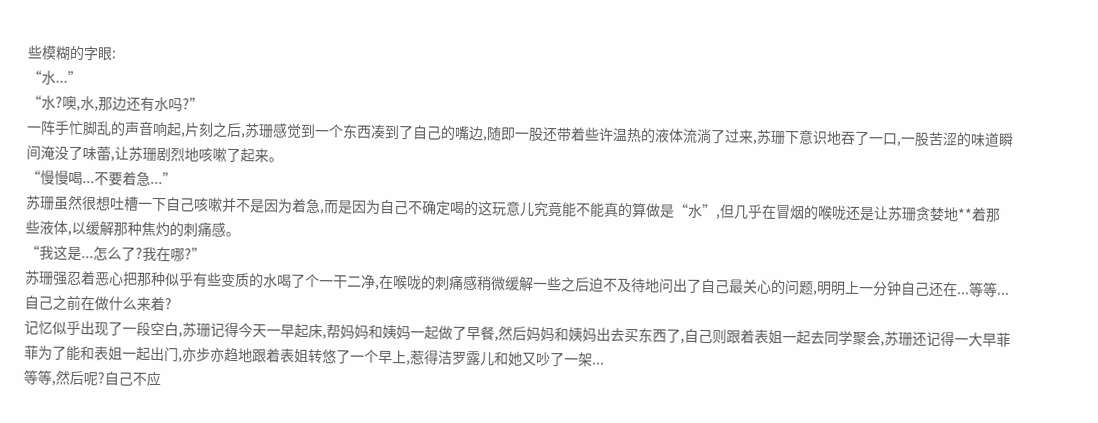些模糊的字眼:
“水...”
“水?噢,水,那边还有水吗?”
一阵手忙脚乱的声音响起,片刻之后,苏珊感觉到一个东西凑到了自己的嘴边,随即一股还带着些许温热的液体流淌了过来,苏珊下意识地吞了一口,一股苦涩的味道瞬间淹没了味蕾,让苏珊剧烈地咳嗽了起来。
“慢慢喝...不要着急...”
苏珊虽然很想吐槽一下自己咳嗽并不是因为着急,而是因为自己不确定喝的这玩意儿究竟能不能真的算做是“水”,但几乎在冒烟的喉咙还是让苏珊贪婪地**着那些液体,以缓解那种焦灼的刺痛感。
“我这是...怎么了?我在哪?”
苏珊强忍着恶心把那种似乎有些变质的水喝了个一干二净,在喉咙的刺痛感稍微缓解一些之后迫不及待地问出了自己最关心的问题,明明上一分钟自己还在...等等...自己之前在做什么来着?
记忆似乎出现了一段空白,苏珊记得今天一早起床,帮妈妈和姨妈一起做了早餐,然后妈妈和姨妈出去买东西了,自己则跟着表姐一起去同学聚会,苏珊还记得一大早菲菲为了能和表姐一起出门,亦步亦趋地跟着表姐转悠了一个早上,惹得洁罗露儿和她又吵了一架...
等等,然后呢?自己不应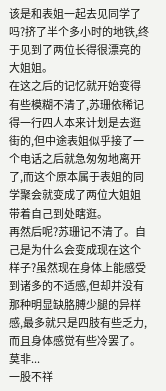该是和表姐一起去见同学了吗?挤了半个多小时的地铁,终于见到了两位长得很漂亮的大姐姐。
在这之后的记忆就开始变得有些模糊不清了,苏珊依稀记得一行四人本来计划是去逛街的,但中途表姐似乎接了一个电话之后就急匆匆地离开了,而这个原本属于表姐的同学聚会就变成了两位大姐姐带着自己到处瞎逛。
再然后呢?苏珊记不清了。自己是为什么会变成现在这个样子?虽然现在身体上能感受到诸多的不适感,但却并没有那种明显缺胳膊少腿的异样感,最多就只是四肢有些乏力,而且身体感觉有些冷罢了。
莫非...
一股不祥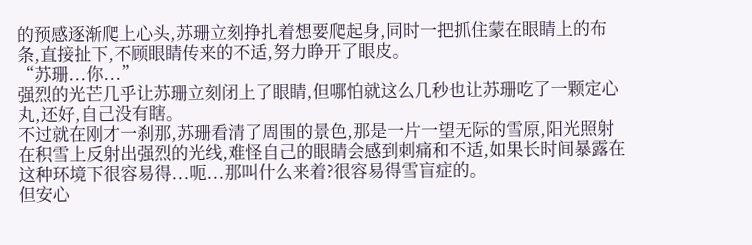的预感逐渐爬上心头,苏珊立刻挣扎着想要爬起身,同时一把抓住蒙在眼睛上的布条,直接扯下,不顾眼睛传来的不适,努力睁开了眼皮。
“苏珊...你...”
强烈的光芒几乎让苏珊立刻闭上了眼睛,但哪怕就这么几秒也让苏珊吃了一颗定心丸,还好,自己没有瞎。
不过就在刚才一刹那,苏珊看清了周围的景色,那是一片一望无际的雪原,阳光照射在积雪上反射出强烈的光线,难怪自己的眼睛会感到刺痛和不适,如果长时间暴露在这种环境下很容易得...呃...那叫什么来着?很容易得雪盲症的。
但安心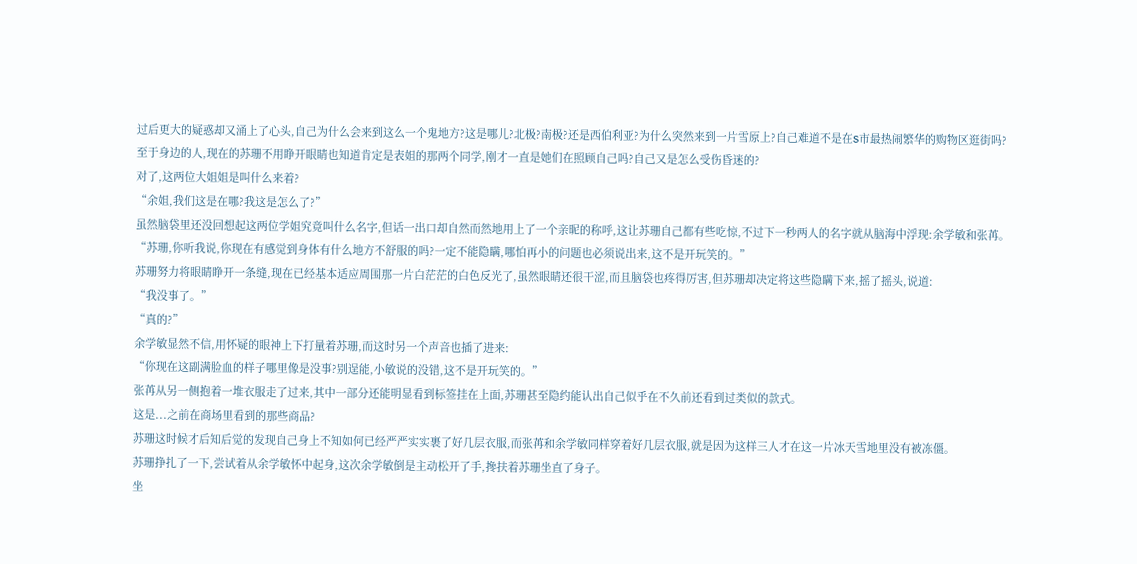过后更大的疑惑却又涌上了心头,自己为什么会来到这么一个鬼地方?这是哪儿?北极?南极?还是西伯利亚?为什么突然来到一片雪原上?自己难道不是在S市最热闹繁华的购物区逛街吗?
至于身边的人,现在的苏珊不用睁开眼睛也知道肯定是表姐的那两个同学,刚才一直是她们在照顾自己吗?自己又是怎么受伤昏迷的?
对了,这两位大姐姐是叫什么来着?
“余姐,我们这是在哪?我这是怎么了?”
虽然脑袋里还没回想起这两位学姐究竟叫什么名字,但话一出口却自然而然地用上了一个亲昵的称呼,这让苏珊自己都有些吃惊,不过下一秒两人的名字就从脑海中浮现:余学敏和张苒。
“苏珊,你听我说,你现在有感觉到身体有什么地方不舒服的吗?一定不能隐瞒,哪怕再小的问题也必须说出来,这不是开玩笑的。”
苏珊努力将眼睛睁开一条缝,现在已经基本适应周围那一片白茫茫的白色反光了,虽然眼睛还很干涩,而且脑袋也疼得厉害,但苏珊却决定将这些隐瞒下来,摇了摇头,说道:
“我没事了。”
“真的?”
余学敏显然不信,用怀疑的眼神上下打量着苏珊,而这时另一个声音也插了进来:
“你现在这副满脸血的样子哪里像是没事?别逞能,小敏说的没错,这不是开玩笑的。”
张苒从另一侧抱着一堆衣服走了过来,其中一部分还能明显看到标签挂在上面,苏珊甚至隐约能认出自己似乎在不久前还看到过类似的款式。
这是...之前在商场里看到的那些商品?
苏珊这时候才后知后觉的发现自己身上不知如何已经严严实实裹了好几层衣服,而张苒和余学敏同样穿着好几层衣服,就是因为这样三人才在这一片冰天雪地里没有被冻僵。
苏珊挣扎了一下,尝试着从余学敏怀中起身,这次余学敏倒是主动松开了手,搀扶着苏珊坐直了身子。
坐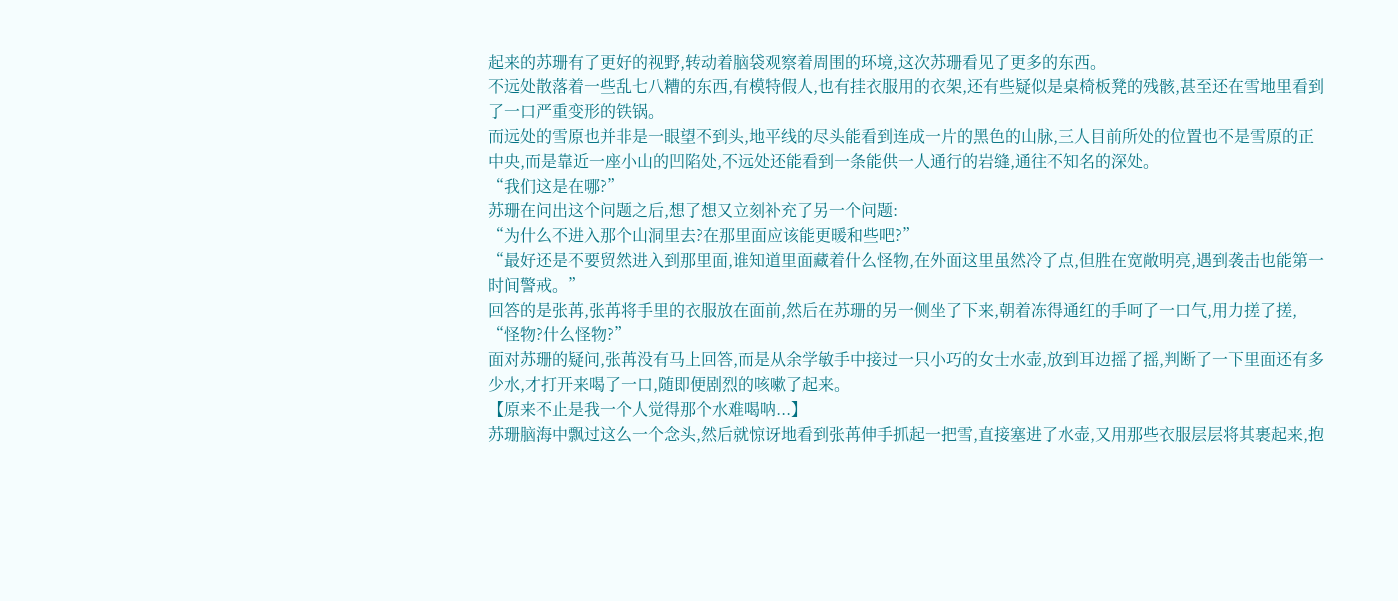起来的苏珊有了更好的视野,转动着脑袋观察着周围的环境,这次苏珊看见了更多的东西。
不远处散落着一些乱七八糟的东西,有模特假人,也有挂衣服用的衣架,还有些疑似是桌椅板凳的残骸,甚至还在雪地里看到了一口严重变形的铁锅。
而远处的雪原也并非是一眼望不到头,地平线的尽头能看到连成一片的黑色的山脉,三人目前所处的位置也不是雪原的正中央,而是靠近一座小山的凹陷处,不远处还能看到一条能供一人通行的岩缝,通往不知名的深处。
“我们这是在哪?”
苏珊在问出这个问题之后,想了想又立刻补充了另一个问题:
“为什么不进入那个山洞里去?在那里面应该能更暖和些吧?”
“最好还是不要贸然进入到那里面,谁知道里面藏着什么怪物,在外面这里虽然冷了点,但胜在宽敞明亮,遇到袭击也能第一时间警戒。”
回答的是张苒,张苒将手里的衣服放在面前,然后在苏珊的另一侧坐了下来,朝着冻得通红的手呵了一口气,用力搓了搓,
“怪物?什么怪物?”
面对苏珊的疑问,张苒没有马上回答,而是从余学敏手中接过一只小巧的女士水壶,放到耳边摇了摇,判断了一下里面还有多少水,才打开来喝了一口,随即便剧烈的咳嗽了起来。
【原来不止是我一个人觉得那个水难喝呐...】
苏珊脑海中飘过这么一个念头,然后就惊讶地看到张苒伸手抓起一把雪,直接塞进了水壶,又用那些衣服层层将其裹起来,抱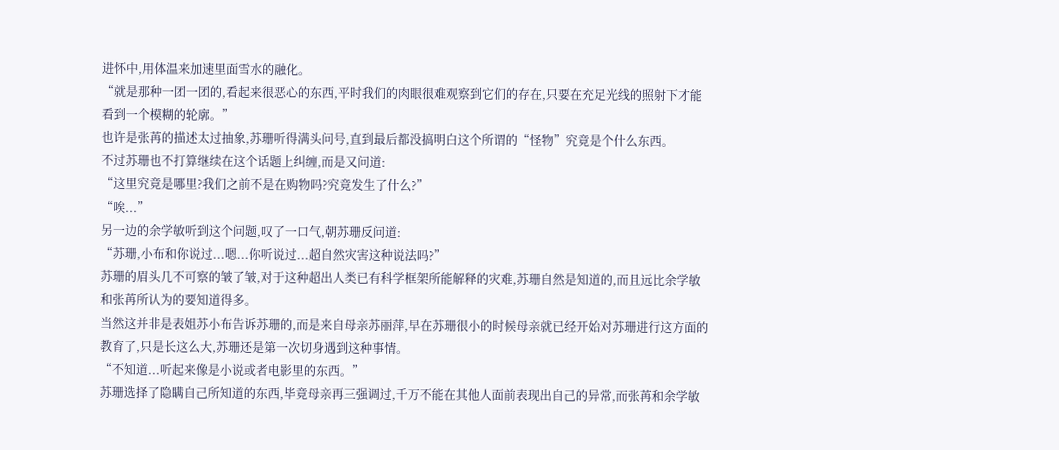进怀中,用体温来加速里面雪水的融化。
“就是那种一团一团的,看起来很恶心的东西,平时我们的肉眼很难观察到它们的存在,只要在充足光线的照射下才能看到一个模糊的轮廓。”
也许是张苒的描述太过抽象,苏珊听得满头问号,直到最后都没搞明白这个所谓的“怪物”究竟是个什么东西。
不过苏珊也不打算继续在这个话题上纠缠,而是又问道:
“这里究竟是哪里?我们之前不是在购物吗?究竟发生了什么?”
“唉...”
另一边的余学敏听到这个问题,叹了一口气,朝苏珊反问道:
“苏珊,小布和你说过...嗯...你听说过...超自然灾害这种说法吗?”
苏珊的眉头几不可察的皱了皱,对于这种超出人类已有科学框架所能解释的灾难,苏珊自然是知道的,而且远比余学敏和张苒所认为的要知道得多。
当然这并非是表姐苏小布告诉苏珊的,而是来自母亲苏丽萍,早在苏珊很小的时候母亲就已经开始对苏珊进行这方面的教育了,只是长这么大,苏珊还是第一次切身遇到这种事情。
“不知道...听起来像是小说或者电影里的东西。”
苏珊选择了隐瞒自己所知道的东西,毕竟母亲再三强调过,千万不能在其他人面前表现出自己的异常,而张苒和余学敏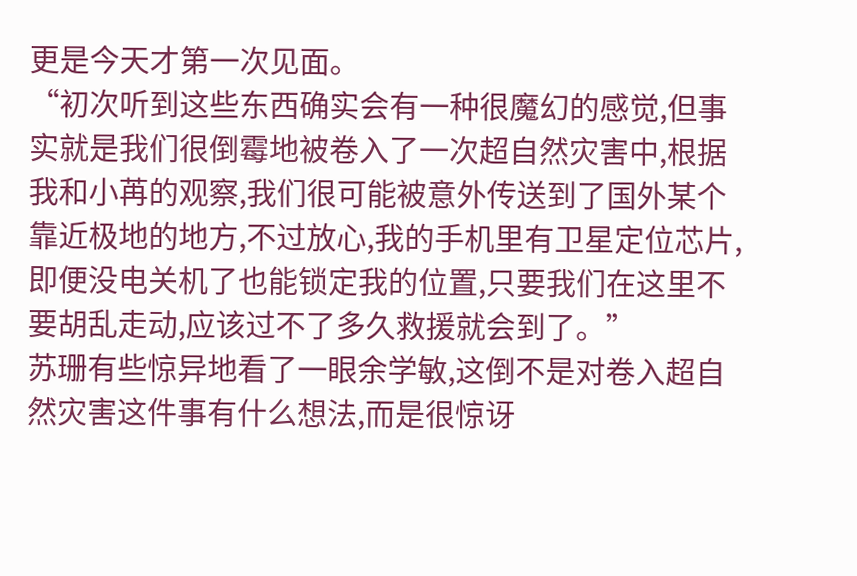更是今天才第一次见面。
“初次听到这些东西确实会有一种很魔幻的感觉,但事实就是我们很倒霉地被卷入了一次超自然灾害中,根据我和小苒的观察,我们很可能被意外传送到了国外某个靠近极地的地方,不过放心,我的手机里有卫星定位芯片,即便没电关机了也能锁定我的位置,只要我们在这里不要胡乱走动,应该过不了多久救援就会到了。”
苏珊有些惊异地看了一眼余学敏,这倒不是对卷入超自然灾害这件事有什么想法,而是很惊讶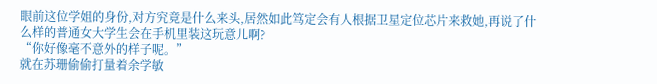眼前这位学姐的身份,对方究竟是什么来头,居然如此笃定会有人根据卫星定位芯片来救她,再说了什么样的普通女大学生会在手机里装这玩意儿啊?
“你好像毫不意外的样子呢。”
就在苏珊偷偷打量着余学敏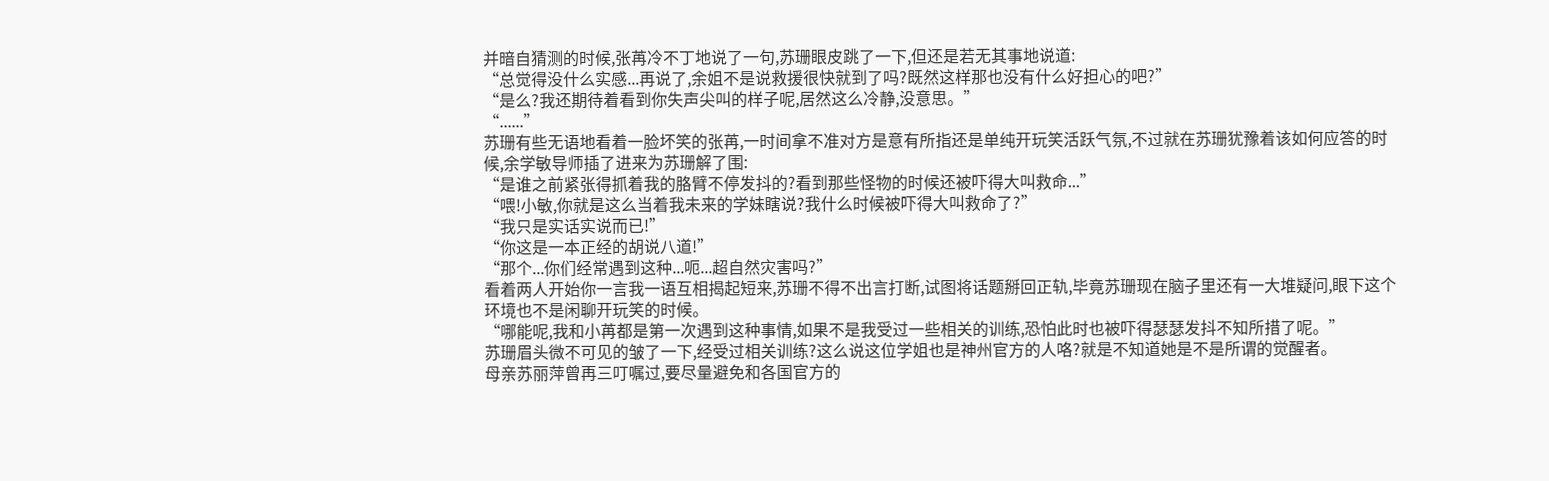并暗自猜测的时候,张苒冷不丁地说了一句,苏珊眼皮跳了一下,但还是若无其事地说道:
“总觉得没什么实感...再说了,余姐不是说救援很快就到了吗?既然这样那也没有什么好担心的吧?”
“是么?我还期待着看到你失声尖叫的样子呢,居然这么冷静,没意思。”
“......”
苏珊有些无语地看着一脸坏笑的张苒,一时间拿不准对方是意有所指还是单纯开玩笑活跃气氛,不过就在苏珊犹豫着该如何应答的时候,余学敏导师插了进来为苏珊解了围:
“是谁之前紧张得抓着我的胳臂不停发抖的?看到那些怪物的时候还被吓得大叫救命...”
“喂!小敏,你就是这么当着我未来的学妹瞎说?我什么时候被吓得大叫救命了?”
“我只是实话实说而已!”
“你这是一本正经的胡说八道!”
“那个...你们经常遇到这种...呃...超自然灾害吗?”
看着两人开始你一言我一语互相揭起短来,苏珊不得不出言打断,试图将话题掰回正轨,毕竟苏珊现在脑子里还有一大堆疑问,眼下这个环境也不是闲聊开玩笑的时候。
“哪能呢,我和小苒都是第一次遇到这种事情,如果不是我受过一些相关的训练,恐怕此时也被吓得瑟瑟发抖不知所措了呢。”
苏珊眉头微不可见的皱了一下,经受过相关训练?这么说这位学姐也是神州官方的人咯?就是不知道她是不是所谓的觉醒者。
母亲苏丽萍曾再三叮嘱过,要尽量避免和各国官方的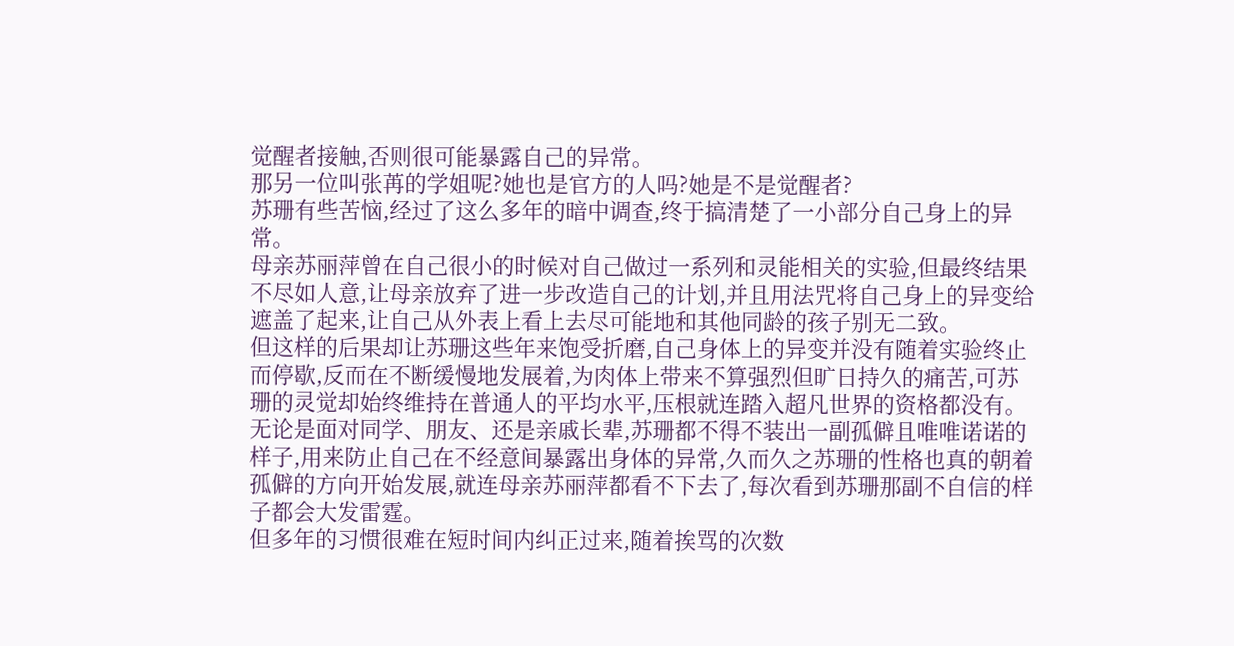觉醒者接触,否则很可能暴露自己的异常。
那另一位叫张苒的学姐呢?她也是官方的人吗?她是不是觉醒者?
苏珊有些苦恼,经过了这么多年的暗中调查,终于搞清楚了一小部分自己身上的异常。
母亲苏丽萍曾在自己很小的时候对自己做过一系列和灵能相关的实验,但最终结果不尽如人意,让母亲放弃了进一步改造自己的计划,并且用法咒将自己身上的异变给遮盖了起来,让自己从外表上看上去尽可能地和其他同龄的孩子别无二致。
但这样的后果却让苏珊这些年来饱受折磨,自己身体上的异变并没有随着实验终止而停歇,反而在不断缓慢地发展着,为肉体上带来不算强烈但旷日持久的痛苦,可苏珊的灵觉却始终维持在普通人的平均水平,压根就连踏入超凡世界的资格都没有。
无论是面对同学、朋友、还是亲戚长辈,苏珊都不得不装出一副孤僻且唯唯诺诺的样子,用来防止自己在不经意间暴露出身体的异常,久而久之苏珊的性格也真的朝着孤僻的方向开始发展,就连母亲苏丽萍都看不下去了,每次看到苏珊那副不自信的样子都会大发雷霆。
但多年的习惯很难在短时间内纠正过来,随着挨骂的次数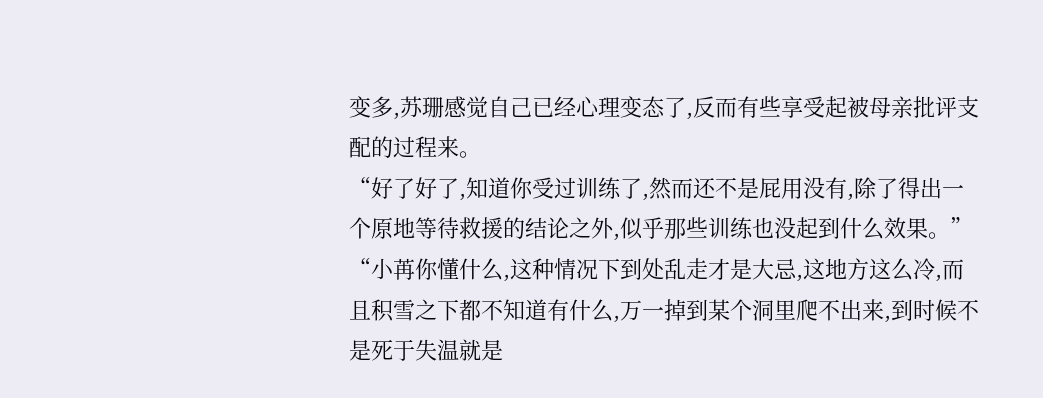变多,苏珊感觉自己已经心理变态了,反而有些享受起被母亲批评支配的过程来。
“好了好了,知道你受过训练了,然而还不是屁用没有,除了得出一个原地等待救援的结论之外,似乎那些训练也没起到什么效果。”
“小苒你懂什么,这种情况下到处乱走才是大忌,这地方这么冷,而且积雪之下都不知道有什么,万一掉到某个洞里爬不出来,到时候不是死于失温就是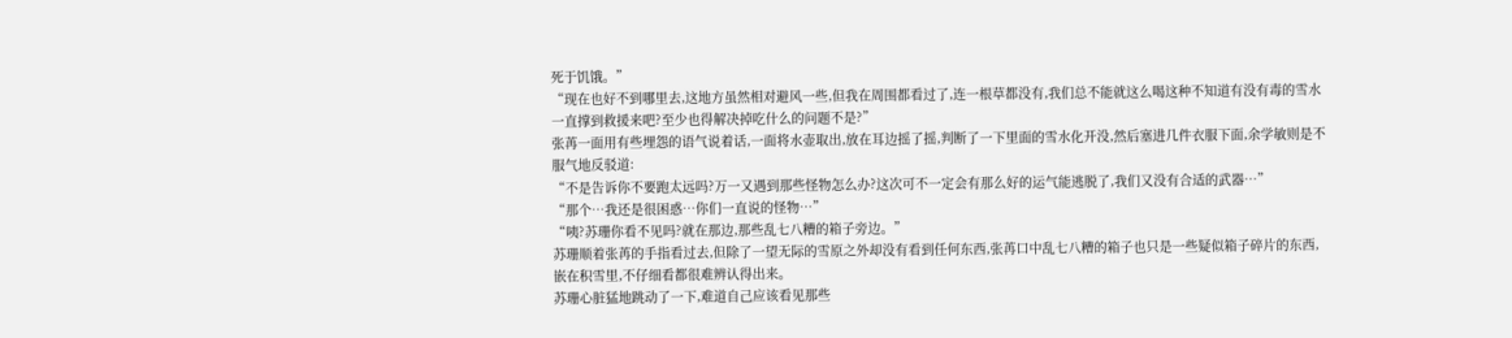死于饥饿。”
“现在也好不到哪里去,这地方虽然相对避风一些,但我在周围都看过了,连一根草都没有,我们总不能就这么喝这种不知道有没有毒的雪水一直撑到救援来吧?至少也得解决掉吃什么的问题不是?”
张苒一面用有些埋怨的语气说着话,一面将水壶取出,放在耳边摇了摇,判断了一下里面的雪水化开没,然后塞进几件衣服下面,余学敏则是不服气地反驳道:
“不是告诉你不要跑太远吗?万一又遇到那些怪物怎么办?这次可不一定会有那么好的运气能逃脱了,我们又没有合适的武器…”
“那个…我还是很困惑…你们一直说的怪物…”
“咦?苏珊你看不见吗?就在那边,那些乱七八糟的箱子旁边。”
苏珊顺着张苒的手指看过去,但除了一望无际的雪原之外却没有看到任何东西,张苒口中乱七八糟的箱子也只是一些疑似箱子碎片的东西,嵌在积雪里,不仔细看都很难辨认得出来。
苏珊心脏猛地跳动了一下,难道自己应该看见那些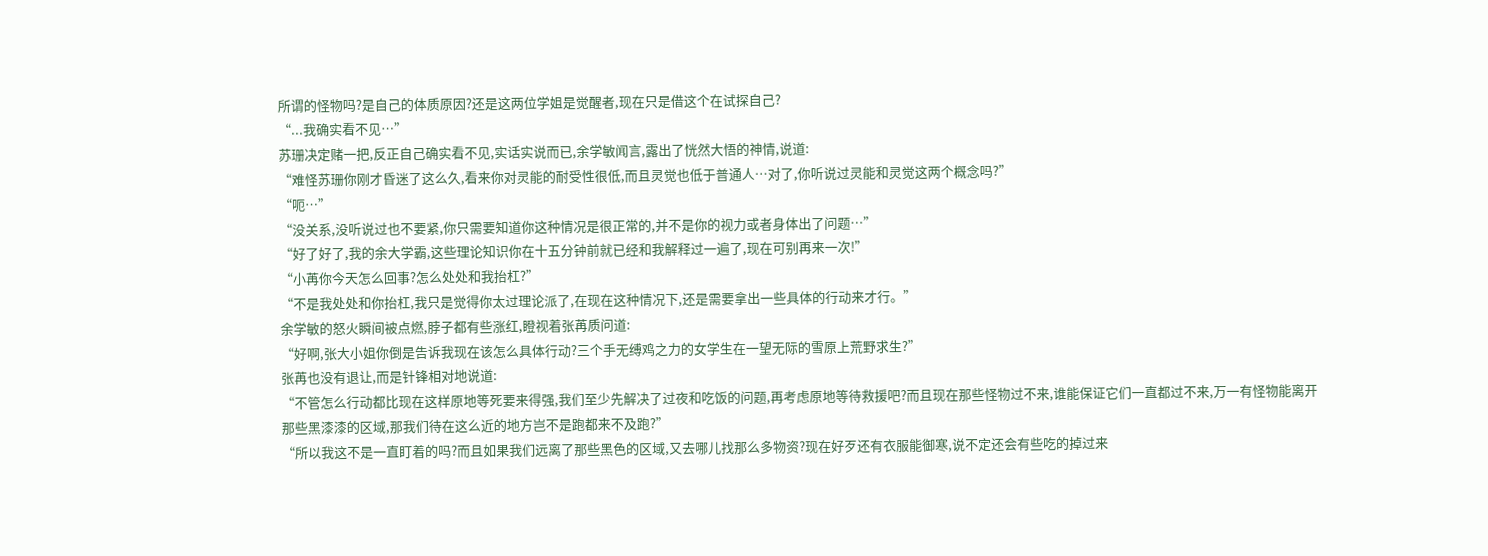所谓的怪物吗?是自己的体质原因?还是这两位学姐是觉醒者,现在只是借这个在试探自己?
“...我确实看不见…”
苏珊决定赌一把,反正自己确实看不见,实话实说而已,余学敏闻言,露出了恍然大悟的神情,说道:
“难怪苏珊你刚才昏迷了这么久,看来你对灵能的耐受性很低,而且灵觉也低于普通人…对了,你听说过灵能和灵觉这两个概念吗?”
“呃…”
“没关系,没听说过也不要紧,你只需要知道你这种情况是很正常的,并不是你的视力或者身体出了问题…”
“好了好了,我的余大学霸,这些理论知识你在十五分钟前就已经和我解释过一遍了,现在可别再来一次!”
“小苒你今天怎么回事?怎么处处和我抬杠?”
“不是我处处和你抬杠,我只是觉得你太过理论派了,在现在这种情况下,还是需要拿出一些具体的行动来才行。”
余学敏的怒火瞬间被点燃,脖子都有些涨红,瞪视着张苒质问道:
“好啊,张大小姐你倒是告诉我现在该怎么具体行动?三个手无缚鸡之力的女学生在一望无际的雪原上荒野求生?”
张苒也没有退让,而是针锋相对地说道:
“不管怎么行动都比现在这样原地等死要来得强,我们至少先解决了过夜和吃饭的问题,再考虑原地等待救援吧?而且现在那些怪物过不来,谁能保证它们一直都过不来,万一有怪物能离开那些黑漆漆的区域,那我们待在这么近的地方岂不是跑都来不及跑?”
“所以我这不是一直盯着的吗?而且如果我们远离了那些黑色的区域,又去哪儿找那么多物资?现在好歹还有衣服能御寒,说不定还会有些吃的掉过来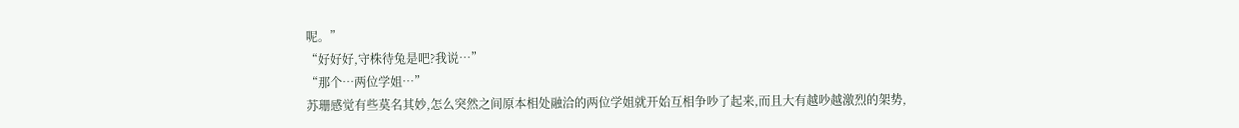呢。”
“好好好,守株待兔是吧?我说…”
“那个…两位学姐…”
苏珊感觉有些莫名其妙,怎么突然之间原本相处融洽的两位学姐就开始互相争吵了起来,而且大有越吵越激烈的架势,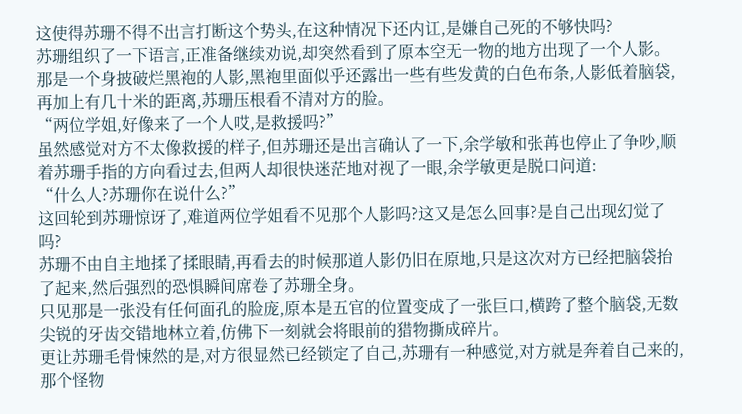这使得苏珊不得不出言打断这个势头,在这种情况下还内讧,是嫌自己死的不够快吗?
苏珊组织了一下语言,正准备继续劝说,却突然看到了原本空无一物的地方出现了一个人影。
那是一个身披破烂黑袍的人影,黑袍里面似乎还露出一些有些发黄的白色布条,人影低着脑袋,再加上有几十米的距离,苏珊压根看不清对方的脸。
“两位学姐,好像来了一个人哎,是救援吗?”
虽然感觉对方不太像救援的样子,但苏珊还是出言确认了一下,余学敏和张苒也停止了争吵,顺着苏珊手指的方向看过去,但两人却很快迷茫地对视了一眼,余学敏更是脱口问道:
“什么人?苏珊你在说什么?”
这回轮到苏珊惊讶了,难道两位学姐看不见那个人影吗?这又是怎么回事?是自己出现幻觉了吗?
苏珊不由自主地揉了揉眼睛,再看去的时候那道人影仍旧在原地,只是这次对方已经把脑袋抬了起来,然后强烈的恐惧瞬间席卷了苏珊全身。
只见那是一张没有任何面孔的脸庞,原本是五官的位置变成了一张巨口,横跨了整个脑袋,无数尖锐的牙齿交错地林立着,仿佛下一刻就会将眼前的猎物撕成碎片。
更让苏珊毛骨悚然的是,对方很显然已经锁定了自己,苏珊有一种感觉,对方就是奔着自己来的,那个怪物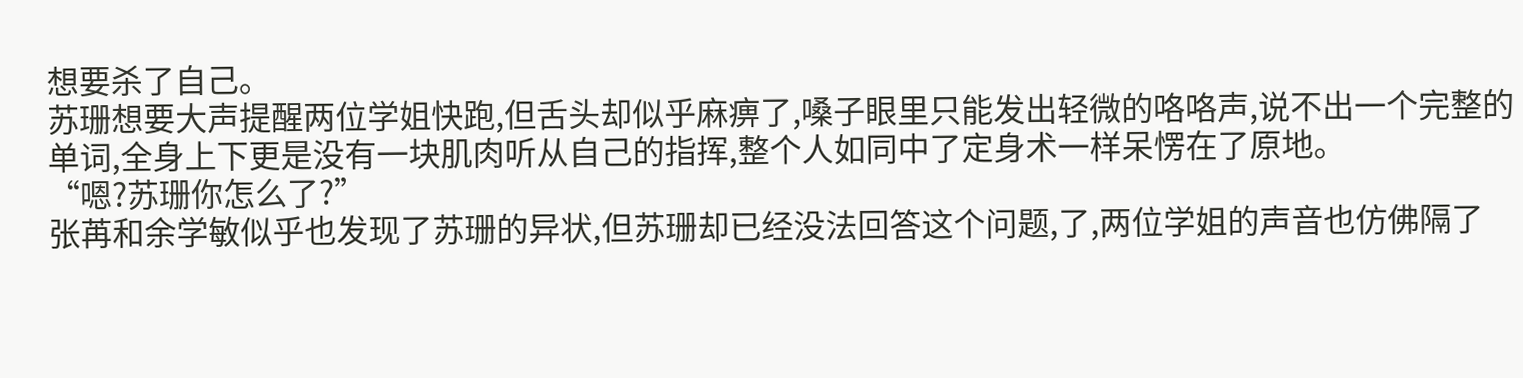想要杀了自己。
苏珊想要大声提醒两位学姐快跑,但舌头却似乎麻痹了,嗓子眼里只能发出轻微的咯咯声,说不出一个完整的单词,全身上下更是没有一块肌肉听从自己的指挥,整个人如同中了定身术一样呆愣在了原地。
“嗯?苏珊你怎么了?”
张苒和余学敏似乎也发现了苏珊的异状,但苏珊却已经没法回答这个问题,了,两位学姐的声音也仿佛隔了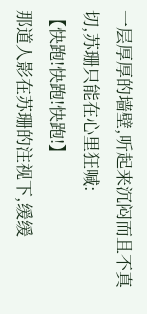一层厚厚的墙壁,听起来沉闷而且不真切,苏珊只能在心里狂喊:
【快跑!快跑!快跑!】
那道人影在苏珊的注视下,缓缓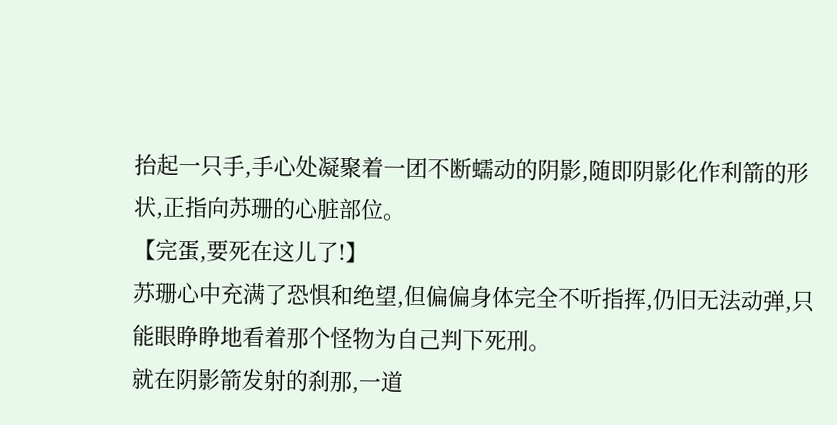抬起一只手,手心处凝聚着一团不断蠕动的阴影,随即阴影化作利箭的形状,正指向苏珊的心脏部位。
【完蛋,要死在这儿了!】
苏珊心中充满了恐惧和绝望,但偏偏身体完全不听指挥,仍旧无法动弹,只能眼睁睁地看着那个怪物为自己判下死刑。
就在阴影箭发射的刹那,一道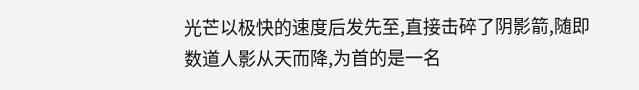光芒以极快的速度后发先至,直接击碎了阴影箭,随即数道人影从天而降,为首的是一名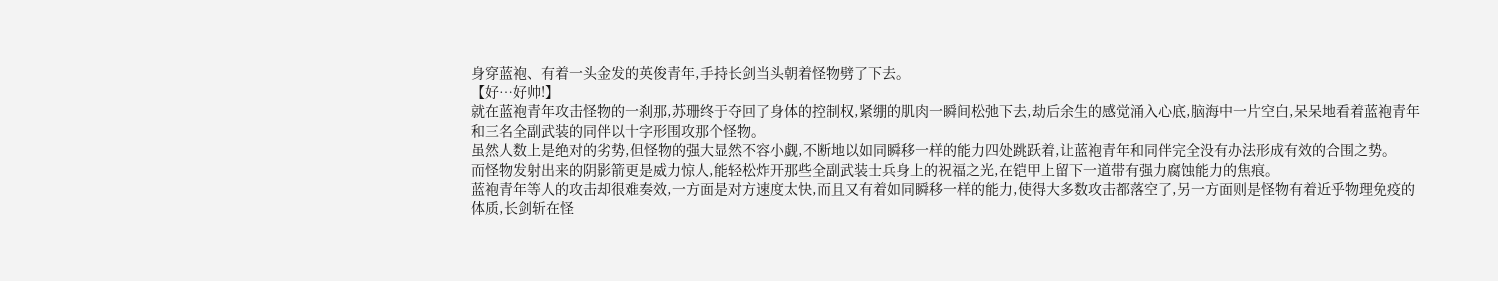身穿蓝袍、有着一头金发的英俊青年,手持长剑当头朝着怪物劈了下去。
【好…好帅!】
就在蓝袍青年攻击怪物的一刹那,苏珊终于夺回了身体的控制权,紧绷的肌肉一瞬间松弛下去,劫后余生的感觉涌入心底,脑海中一片空白,呆呆地看着蓝袍青年和三名全副武装的同伴以十字形围攻那个怪物。
虽然人数上是绝对的劣势,但怪物的强大显然不容小觑,不断地以如同瞬移一样的能力四处跳跃着,让蓝袍青年和同伴完全没有办法形成有效的合围之势。
而怪物发射出来的阴影箭更是威力惊人,能轻松炸开那些全副武装士兵身上的祝福之光,在铠甲上留下一道带有强力腐蚀能力的焦痕。
蓝袍青年等人的攻击却很难奏效,一方面是对方速度太快,而且又有着如同瞬移一样的能力,使得大多数攻击都落空了,另一方面则是怪物有着近乎物理免疫的体质,长剑斩在怪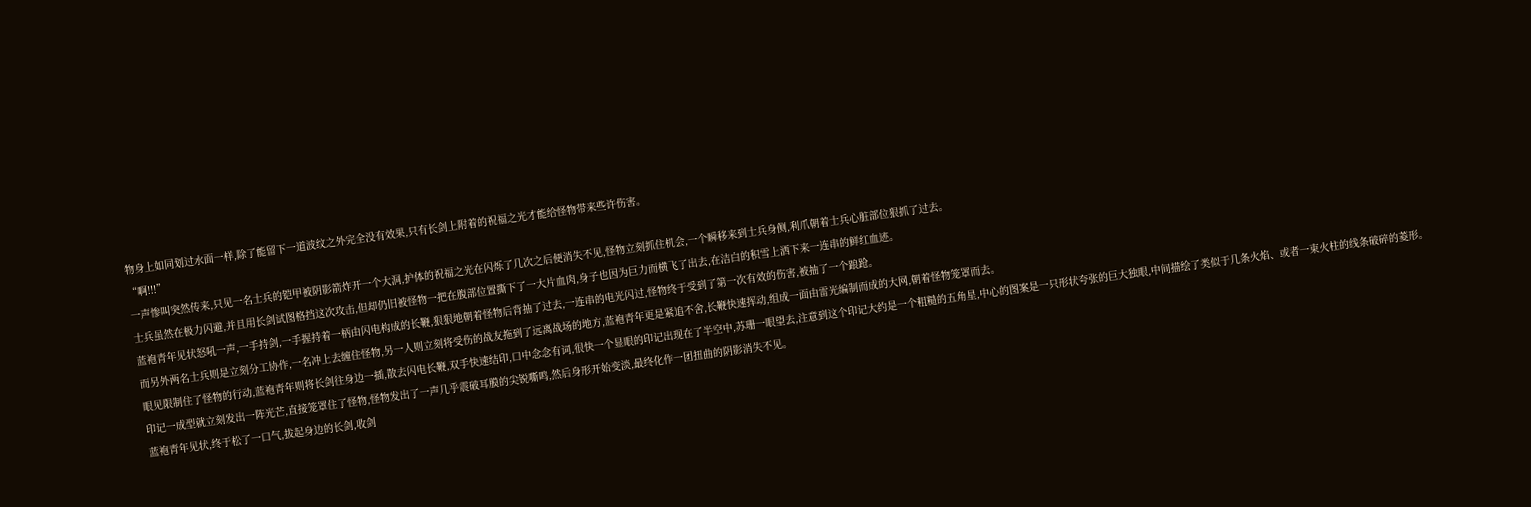物身上如同划过水面一样,除了能留下一道波纹之外完全没有效果,只有长剑上附着的祝福之光才能给怪物带来些许伤害。
“啊!!!”
一声惨叫突然传来,只见一名士兵的铠甲被阴影箭炸开一个大洞,护体的祝福之光在闪烁了几次之后便消失不见,怪物立刻抓住机会,一个瞬移来到士兵身侧,利爪朝着士兵心脏部位狠抓了过去。
士兵虽然在极力闪避,并且用长剑试图格挡这次攻击,但却仍旧被怪物一把在腹部位置撕下了一大片血肉,身子也因为巨力而横飞了出去,在洁白的积雪上洒下来一连串的鲜红血迹。
蓝袍青年见状怒吼一声,一手持剑,一手握持着一柄由闪电构成的长鞭,狠狠地朝着怪物后背抽了过去,一连串的电光闪过,怪物终于受到了第一次有效的伤害,被抽了一个踉跄。
而另外两名士兵则是立刻分工协作,一名冲上去缠住怪物,另一人则立刻将受伤的战友拖到了远离战场的地方,蓝袍青年更是紧追不舍,长鞭快速挥动,组成一面由雷光编制而成的大网,朝着怪物笼罩而去。
眼见限制住了怪物的行动,蓝袍青年则将长剑往身边一插,散去闪电长鞭,双手快速结印,口中念念有词,很快一个显眼的印记出现在了半空中,苏珊一眼望去,注意到这个印记大约是一个粗糙的五角星,中心的图案是一只形状夸张的巨大独眼,中间描绘了类似于几条火焰、或者一束火柱的线条破碎的菱形。
印记一成型就立刻发出一阵光芒,直接笼罩住了怪物,怪物发出了一声几乎震破耳膜的尖锐嘶鸣,然后身形开始变淡,最终化作一团扭曲的阴影消失不见。
蓝袍青年见状,终于松了一口气,拔起身边的长剑,收剑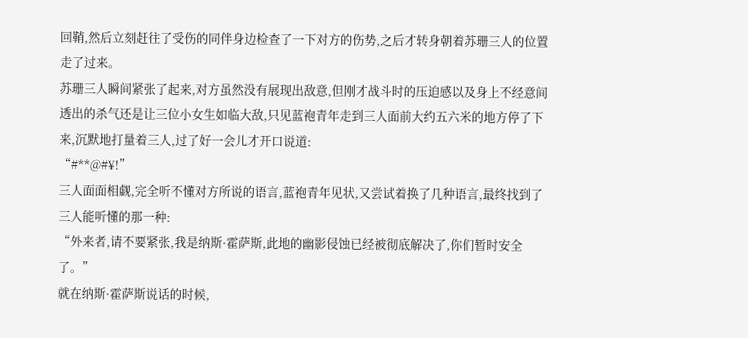回鞘,然后立刻赶往了受伤的同伴身边检查了一下对方的伤势,之后才转身朝着苏珊三人的位置走了过来。
苏珊三人瞬间紧张了起来,对方虽然没有展现出敌意,但刚才战斗时的压迫感以及身上不经意间透出的杀气还是让三位小女生如临大敌,只见蓝袍青年走到三人面前大约五六米的地方停了下来,沉默地打量着三人,过了好一会儿才开口说道:
“#**@#¥!”
三人面面相觑,完全听不懂对方所说的语言,蓝袍青年见状,又尝试着换了几种语言,最终找到了三人能听懂的那一种:
“外来者,请不要紧张,我是纳斯·霍萨斯,此地的幽影侵蚀已经被彻底解决了,你们暂时安全了。”
就在纳斯·霍萨斯说话的时候,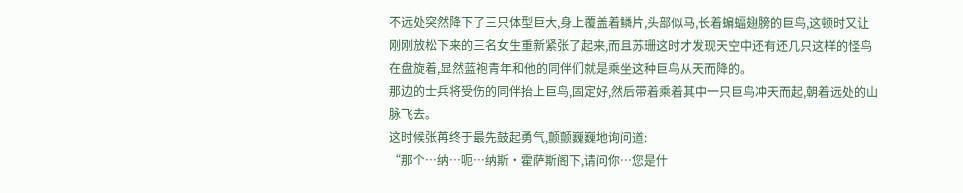不远处突然降下了三只体型巨大,身上覆盖着鳞片,头部似马,长着蝙蝠翅膀的巨鸟,这顿时又让刚刚放松下来的三名女生重新紧张了起来,而且苏珊这时才发现天空中还有还几只这样的怪鸟在盘旋着,显然蓝袍青年和他的同伴们就是乘坐这种巨鸟从天而降的。
那边的士兵将受伤的同伴抬上巨鸟,固定好,然后带着乘着其中一只巨鸟冲天而起,朝着远处的山脉飞去。
这时候张苒终于最先鼓起勇气,颤颤巍巍地询问道:
“那个…纳…呃…纳斯·霍萨斯阁下,请问你…您是什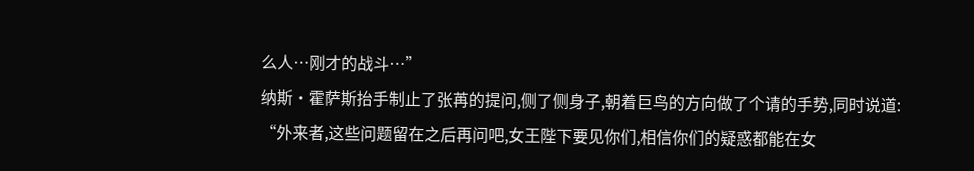么人…刚才的战斗…”
纳斯·霍萨斯抬手制止了张苒的提问,侧了侧身子,朝着巨鸟的方向做了个请的手势,同时说道:
“外来者,这些问题留在之后再问吧,女王陛下要见你们,相信你们的疑惑都能在女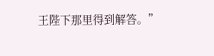王陛下那里得到解答。”